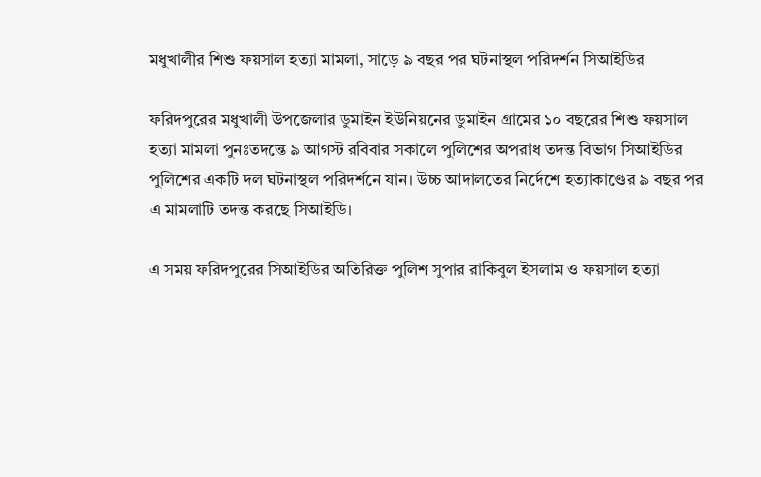মধুখালীর শিশু ফয়সাল হত্যা মামলা, সাড়ে ৯ বছর পর ঘটনাস্থল পরিদর্শন সিআইডির

ফরিদপুরের মধুখালী উপজেলার ডুমাইন ইউনিয়নের ডুমাইন গ্রামের ১০ বছরের শিশু ফয়সাল হত্যা মামলা পুনঃতদন্তে ৯ আগস্ট রবিবার সকালে পুলিশের অপরাধ তদন্ত বিভাগ সিআইডির পুলিশের একটি দল ঘটনাস্থল পরিদর্শনে যান। উচ্চ আদালতের নির্দেশে হত্যাকাণ্ডের ৯ বছর পর এ মামলাটি তদন্ত করছে সিআইডি।

এ সময় ফরিদপুরের সিআইডির অতিরিক্ত পুলিশ সুপার রাকিবুল ইসলাম ও ফয়সাল হত্যা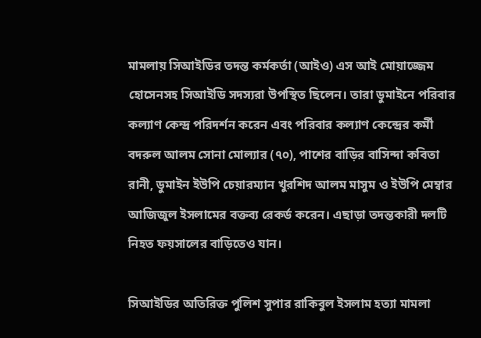মামলায় সিআইডির তদন্ত কর্মকর্তা (আইও) এস আই মোয়াজ্জেম হোসেনসহ সিআইডি সদস্যরা উপস্থিত ছিলেন। তারা ডুমাইনে পরিবার কল্যাণ কেন্দ্র পরিদর্শন করেন এবং পরিবার কল্যাণ কেন্দ্রের কর্মী বদরুল আলম সোনা মোল্যার (৭০), পাশের বাড়ির বাসিন্দা কবিতা রানী, ডুমাইন ইউপি চেয়ারম্যান খুরশিদ আলম মাসুম ও ইউপি মেম্বার আজিজুল ইসলামের বক্তব্য রেকর্ড করেন। এছাড়া তদন্তকারী দলটি নিহত ফয়সালের বাড়িতেও যান।

সিআইডির অতিরিক্ত পুলিশ সুপার রাকিবুল ইসলাম হত্যা মামলা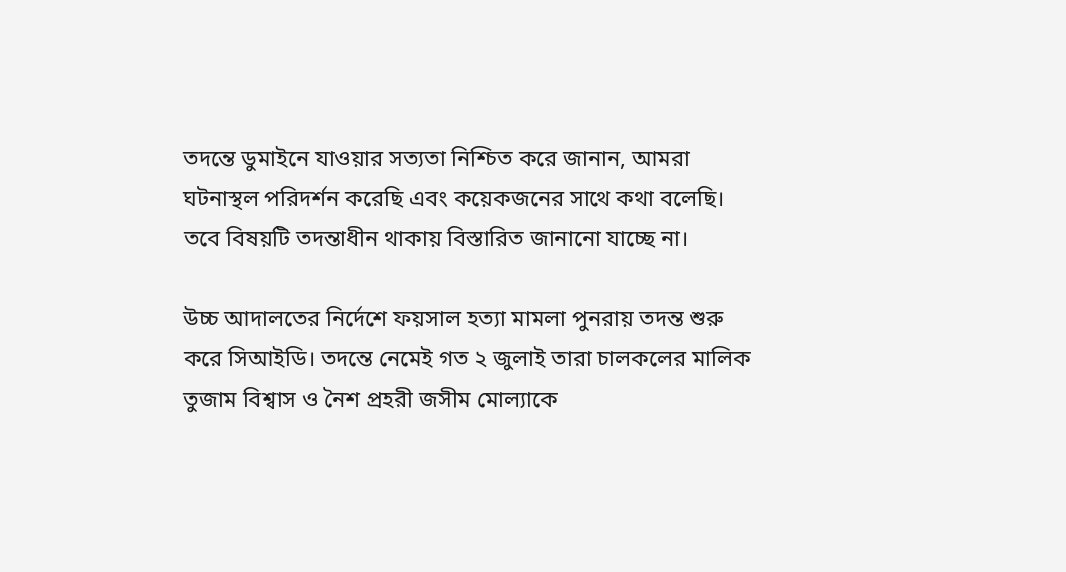তদন্তে ডুমাইনে যাওয়ার সত্যতা নিশ্চিত করে জানান, আমরা ঘটনাস্থল পরিদর্শন করেছি এবং কয়েকজনের সাথে কথা বলেছি। তবে বিষয়টি তদন্তাধীন থাকায় বিস্তারিত জানানো যাচ্ছে না।

উচ্চ আদালতের নির্দেশে ফয়সাল হত্যা মামলা পুনরায় তদন্ত শুরু করে সিআইডি। তদন্তে নেমেই গত ২ জুলাই তারা চালকলের মালিক তুজাম বিশ্বাস ও নৈশ প্রহরী জসীম মোল্যাকে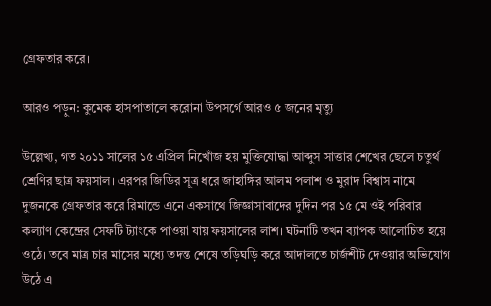গ্রেফতার করে।

আরও পড়ুন: কুমেক হাসপাতালে করোনা উপসর্গে আরও ৫ জনের মৃত্যু

উল্লেখ্য, গত ২০১১ সালের ১৫ এপ্রিল নিখোঁজ হয় মুক্তিযোদ্ধা আব্দুস সাত্তার শেখের ছেলে চতুর্থ শ্রেণির ছাত্র ফয়সাল। এরপর জিডির সূত্র ধরে জাহাঙ্গির আলম পলাশ ও মুরাদ বিশ্বাস নামে দুজনকে গ্রেফতার করে রিমান্ডে এনে একসাথে জিজ্ঞাসাবাদের দুদিন পর ১৫ মে ওই পরিবার কল্যাণ কেন্দ্রের সেফটি ট্যাংকে পাওয়া যায় ফয়সালের লাশ। ঘটনাটি তখন ব্যাপক আলোচিত হয়ে ওঠে। তবে মাত্র চার মাসের মধ্যে তদন্ত শেষে তড়িঘড়ি করে আদালতে চার্জশীট দেওয়ার অভিযোগ উঠে এ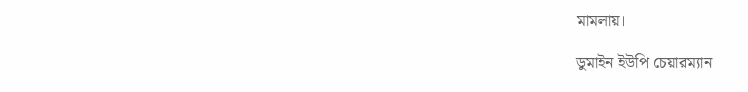মামলায়।

ডুমাইন ইউপি চেয়ারম্যান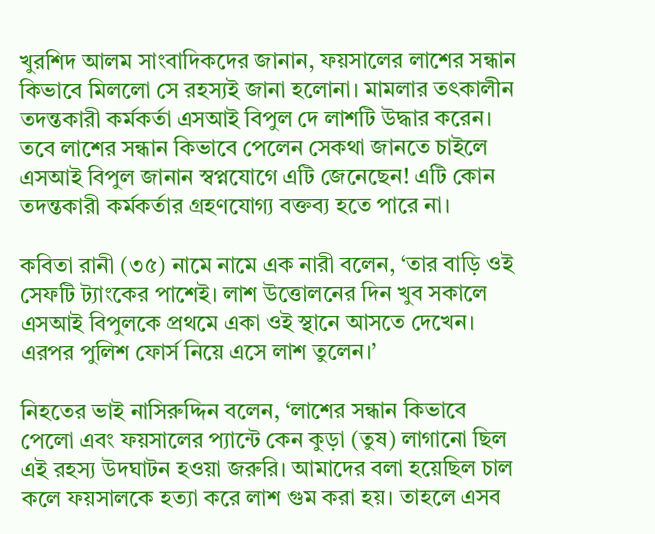খুরশিদ আলম সাংবাদিকদের জানান, ফয়সালের লাশের সন্ধান কিভাবে মিললো সে রহস্যই জানা হলোনা। মামলার তৎকালীন তদন্তকারী কর্মকর্তা এসআই বিপুল দে লাশটি উদ্ধার করেন। তবে লাশের সন্ধান কিভাবে পেলেন সেকথা জানতে চাইলে এসআই বিপুল জানান স্বপ্নযোগে এটি জেনেছেন! এটি কোন তদন্তকারী কর্মকর্তার গ্রহণযোগ্য বক্তব্য হতে পারে না।

কবিতা রানী (৩৫) নামে নামে এক নারী বলেন, ‘তার বাড়ি ওই সেফটি ট্যাংকের পাশেই। লাশ উত্তোলনের দিন খুব সকালে এসআই বিপুলকে প্রথমে একা ওই স্থানে আসতে দেখেন। এরপর পুলিশ ফোর্স নিয়ে এসে লাশ তুলেন।’

নিহতের ভাই নাসিরুদ্দিন বলেন, ‘লাশের সন্ধান কিভাবে পেলো এবং ফয়সালের প্যান্টে কেন কুড়া (তুষ) লাগানো ছিল এই রহস্য উদঘাটন হওয়া জরুরি। আমাদের বলা হয়েছিল চাল কলে ফয়সালকে হত্যা করে লাশ গুম করা হয়। তাহলে এসব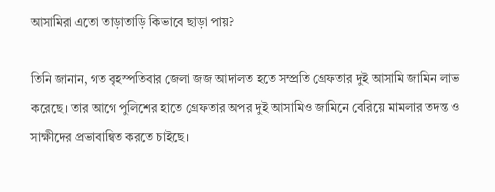আসামিরা এতো তাড়াতাড়ি কিভাবে ছাড়া পায়?

তিনি জানান, গত বৃহস্পতিবার জেলা জজ আদালত হতে সম্প্রতি গ্রেফতার দুই আসামি জামিন লাভ করেছে। তার আগে পুলিশের হাতে গ্রেফতার অপর দুই আসামিও জামিনে বেরিয়ে মামলার তদন্ত ও সাক্ষীদের প্রভাবান্বিত করতে চাইছে।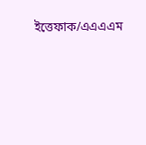ইত্তেফাক/এএএএম